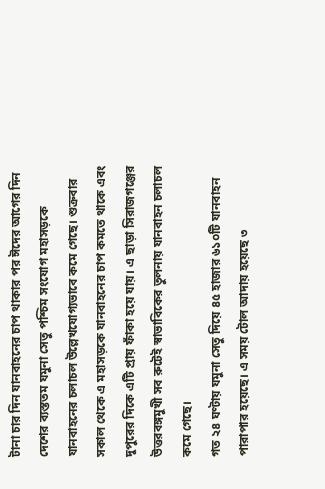টানা চার দিন যানবাহনের চাপ থাকার পর ঈদের আগের দিন দেশের ব্যস্ততম যমুনা সেতু পশ্চিম সংযোগ মহাসড়কে যানবাহনের চলাচল উল্লেখযোগ্যভাবে কমে গেছে। শুক্রবার সকাল থেকে এ মহাসড়কে যানবাহনের চাপ কমতে থাকে এবং দুপুরের দিকে এটি প্রায় ফাঁকা হয়ে যায়। এ ছাড়া সিরাজগঞ্জের উত্তরবঙ্গমুখী সব রুটেই স্বাভাবিকের তুলনায় যানবাহন চলাচল কমে গেছে।
গত ২৪ ঘণ্টায় যমুনা সেতু দিয়ে ৪৫ হাজার ৬১০টি যানবাহন পারাপার হয়েছে। এ সময় টোল আদায় হয়েছে ৩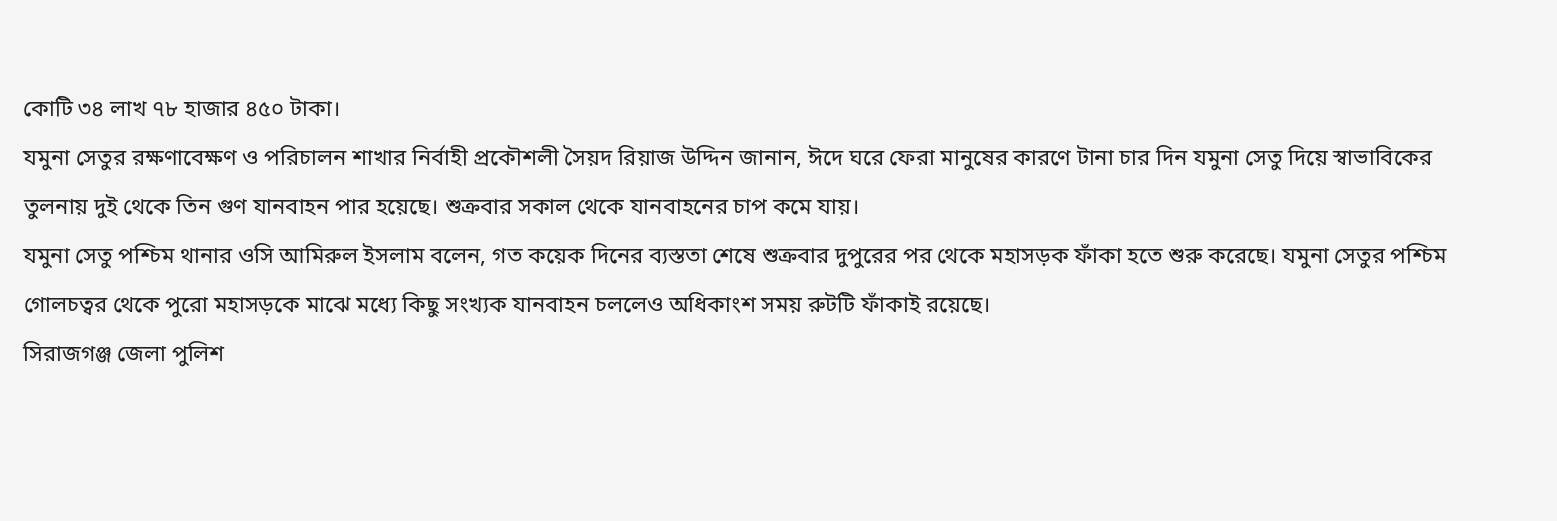কোটি ৩৪ লাখ ৭৮ হাজার ৪৫০ টাকা।
যমুনা সেতুর রক্ষণাবেক্ষণ ও পরিচালন শাখার নির্বাহী প্রকৌশলী সৈয়দ রিয়াজ উদ্দিন জানান, ঈদে ঘরে ফেরা মানুষের কারণে টানা চার দিন যমুনা সেতু দিয়ে স্বাভাবিকের তুলনায় দুই থেকে তিন গুণ যানবাহন পার হয়েছে। শুক্রবার সকাল থেকে যানবাহনের চাপ কমে যায়।
যমুনা সেতু পশ্চিম থানার ওসি আমিরুল ইসলাম বলেন, গত কয়েক দিনের ব্যস্ততা শেষে শুক্রবার দুপুরের পর থেকে মহাসড়ক ফাঁকা হতে শুরু করেছে। যমুনা সেতুর পশ্চিম গোলচত্বর থেকে পুরো মহাসড়কে মাঝে মধ্যে কিছু সংখ্যক যানবাহন চললেও অধিকাংশ সময় রুটটি ফাঁকাই রয়েছে।
সিরাজগঞ্জ জেলা পুলিশ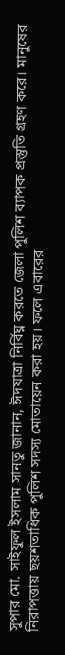সুপার মো. সাইফুল ইসলাম সানতু জানান, ঈদযাত্রা নির্বিঘ্ন করতে জেলা পুলিশ ব্যাপক প্রস্তুতি গ্রহণ করে। মানুষের নিরাপত্তায় ছয়শতাধিক পুলিশ সদস্য মোতায়েন করা হয়। ফলে এবারের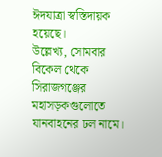ঈদযাত্রা স্বস্তিদায়ক হয়েছে।
উল্লেখ্য, সোমবার বিকেল থেকে সিরাজগঞ্জের মহাসড়কগুলোতে যানবাহনের ঢল নামে।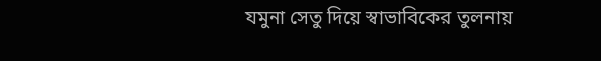যমুনা সেতু দিয়ে স্বাভাবিকের তুলনায়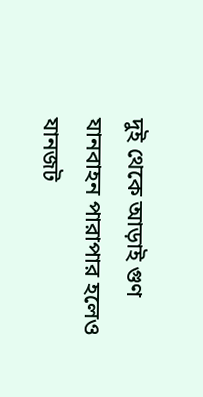দুই থেকে আড়াই গুণ যানবাহন পারাপার হলেও যানজট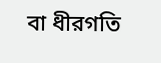বা ধীরগতি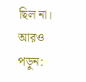ছিল না।
আরও পড়ুন: